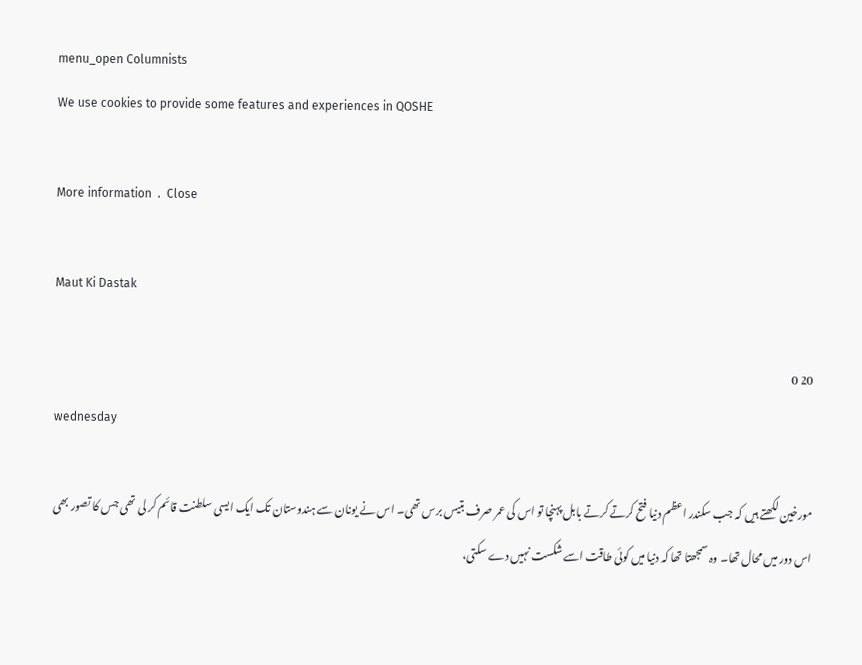menu_open Columnists
We use cookies to provide some features and experiences in QOSHE

More information  .  Close

Maut Ki Dastak

20 0
wednesday

مورخین لکھتے ہیں کہ جب سکندر اعظم دنیا فتح کرتے کرتے بابل پہنچا تو اس کی عمر صرف بتیس برس تھی۔ اس نے یونان سے ہندوستان تک ایک ایسی سلطنت قائم کر لی تھی جس کا تصور بھی اس دور میں محال تھا۔ وہ سمجھتا تھا کہ دنیا میں کوئی طاقت اسے شکست نہیں دے سکتی،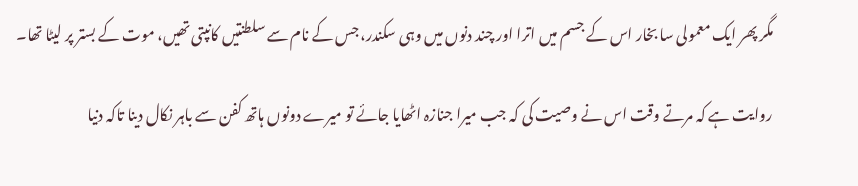مگر پھر ایک معمولی سا بخار اس کے جسم میں اترا اور چند دنوں میں وہی سکندر، جس کے نام سے سلطنتیں کانپتی تھیں، موت کے بستر پر لیٹا تھا۔

روایت ہے کہ مرتے وقت اس نے وصیت کی کہ جب میرا جنازہ اٹھایا جائے تو میرے دونوں ہاتھ کفن سے باہر نکال دینا تاکہ دنیا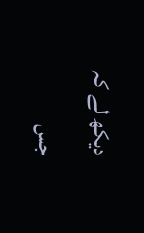دیکھ لے کہ جس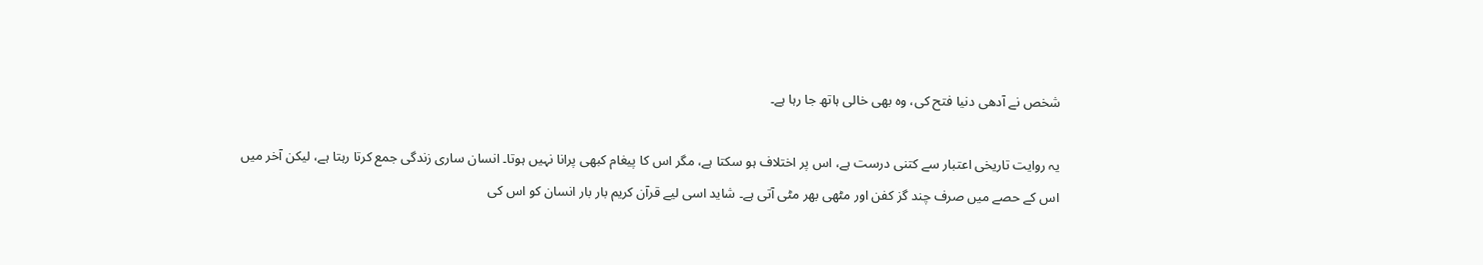شخص نے آدھی دنیا فتح کی، وہ بھی خالی ہاتھ جا رہا ہے۔

یہ روایت تاریخی اعتبار سے کتنی درست ہے، اس پر اختلاف ہو سکتا ہے، مگر اس کا پیغام کبھی پرانا نہیں ہوتا۔ انسان ساری زندگی جمع کرتا رہتا ہے، لیکن آخر میں اس کے حصے میں صرف چند گز کفن اور مٹھی بھر مٹی آتی ہے۔ شاید اسی لیے قرآن کریم بار بار انسان کو اس کی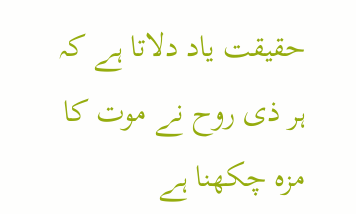حقیقت یاد دلاتا ہے کہ ہر ذی روح نے موت کا مزہ چکھنا ہے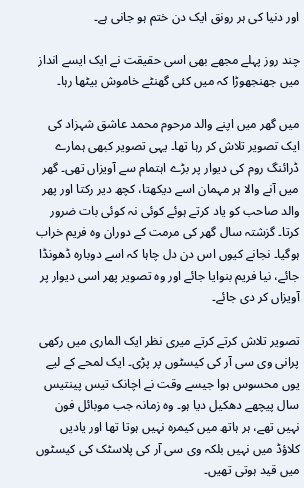اور دنیا کی ہر رونق ایک دن ختم ہو جانی ہے۔

چند روز پہلے مجھے بھی اسی حقیقت نے ایک ایسے انداز میں جھنجھوڑا کہ میں کئی گھنٹے خاموش بیٹھا رہا۔

میں گھر میں اپنے والد مرحوم محمد عاشق شہزاد کی ایک تصویر تلاش کر رہا تھا۔ یہی تصویر کبھی ہمارے ڈرائنگ روم کی دیوار پر بڑے اہتمام سے آویزاں تھی۔ گھر میں آنے والا ہر مہمان اسے دیکھتا، کچھ دیر رکتا اور پھر والد صاحب کو یاد کرتے ہوئے کوئی نہ کوئی بات ضرور کرتا۔ گزشتہ سال گھر کی مرمت کے دوران وہ فریم خراب ہوگیا۔ نجانے کیوں اس دن دل چاہا کہ اسے دوبارہ ڈھونڈا جائے، نیا فریم بنوایا جائے اور وہ تصویر پھر اسی دیوار پر آویزاں کر دی جائے۔

تصویر تلاش کرتے کرتے میری نظر ایک الماری میں رکھی پرانی وی سی آر کی کیسٹوں پر پڑی۔ ایک لمحے کے لیے یوں محسوس ہوا جیسے وقت نے اچانک تیس پینتیس سال پیچھے دھکیل دیا ہو۔ وہ زمانہ جب موبائل فون نہیں تھے، ہر ہاتھ میں کیمرہ نہیں ہوتا تھا اور یادیں کلاؤڈ میں نہیں بلکہ وی سی آر کی پلاسٹک کی کیسٹوں میں قید ہوتی تھیں۔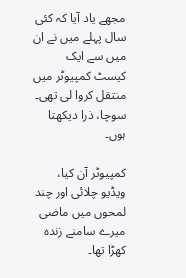مجھے یاد آیا کہ کئی سال پہلے میں نے ان میں سے ایک کیسٹ کمپیوٹر میں منتقل کروا لی تھی۔ سوچا، ذرا دیکھتا ہوں۔

کمپیوٹر آن کیا، ویڈیو چلائی اور چند لمحوں میں ماضی میرے سامنے زندہ کھڑا تھا۔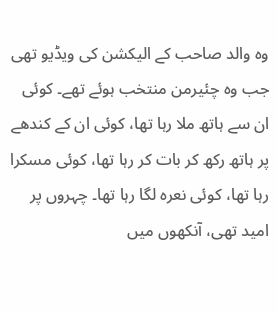وہ والد صاحب کے الیکشن کی ویڈیو تھی جب وہ چئیرمن منتخب ہوئے تھے۔ کوئی ان سے ہاتھ ملا رہا تھا، کوئی ان کے کندھے پر ہاتھ رکھ کر بات کر رہا تھا، کوئی مسکرا رہا تھا، کوئی نعرہ لگا رہا تھا۔ چہروں پر امید تھی، آنکھوں میں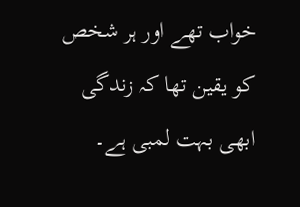خواب تھے اور ہر شخص کو یقین تھا کہ زندگی ابھی بہت لمبی ہے۔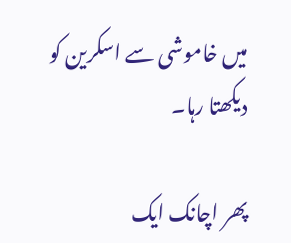میں خاموشی سے اسکرین کو دیکھتا رہا۔

پھر اچانک ایک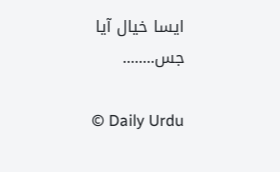ایسا خیال آیا جس........

© Daily Urdu